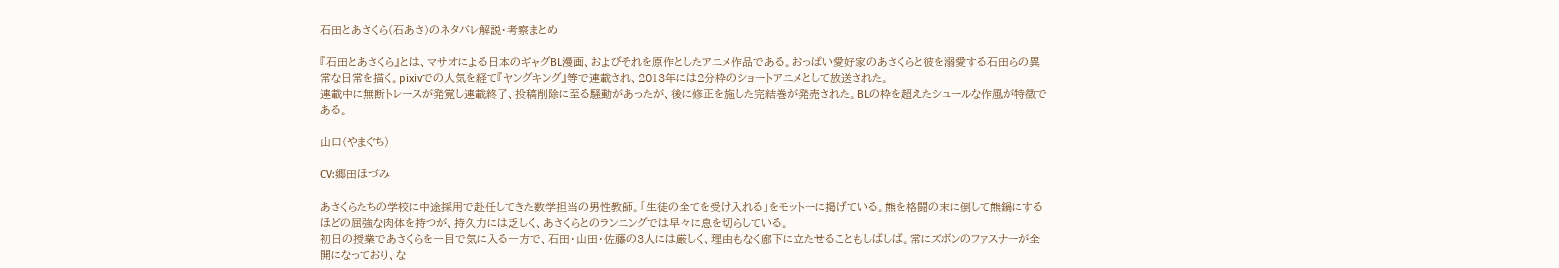石田とあさくら(石あさ)のネタバレ解説・考察まとめ

『石田とあさくら』とは、マサオによる日本のギャグBL漫画、およびそれを原作としたアニメ作品である。おっぱい愛好家のあさくらと彼を溺愛する石田らの異常な日常を描く。pixivでの人気を経て『ヤングキング』等で連載され、2013年には2分枠のショートアニメとして放送された。
連載中に無断トレースが発覚し連載終了、投稿削除に至る騒動があったが、後に修正を施した完結巻が発売された。BLの枠を超えたシュールな作風が特徴である。

山口(やまぐち)

CV:郷田ほづみ

あさくらたちの学校に中途採用で赴任してきた数学担当の男性教師。「生徒の全てを受け入れる」をモットーに掲げている。熊を格闘の末に倒して熊鍋にするほどの屈強な肉体を持つが、持久力には乏しく、あさくらとのランニングでは早々に息を切らしている。
初日の授業であさくらを一目で気に入る一方で、石田・山田・佐藤の3人には厳しく、理由もなく廊下に立たせることもしばしば。常にズボンのファスナーが全開になっており、な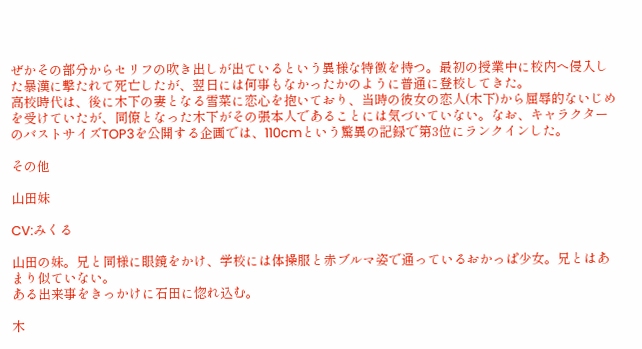ぜかその部分からセリフの吹き出しが出ているという異様な特徴を持つ。最初の授業中に校内へ侵入した暴漢に撃たれて死亡したが、翌日には何事もなかったかのように普通に登校してきた。
高校時代は、後に木下の妻となる雪菜に恋心を抱いており、当時の彼女の恋人(木下)から屈辱的ないじめを受けていたが、同僚となった木下がその張本人であることには気づいていない。なお、キャラクターのバストサイズTOP3を公開する企画では、110cmという驚異の記録で第3位にランクインした。

その他

山田妹

CV:みくる

山田の妹。兄と同様に眼鏡をかけ、学校には体操服と赤ブルマ姿で通っているおかっぱ少女。兄とはあまり似ていない。
ある出来事をきっかけに石田に惚れ込む。

木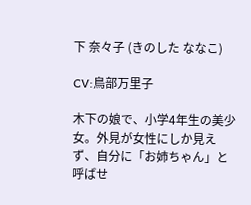下 奈々子 (きのした ななこ)

CV:鳥部万里子

木下の娘で、小学4年生の美少女。外見が女性にしか見えず、自分に「お姉ちゃん」と呼ばせ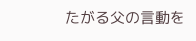たがる父の言動を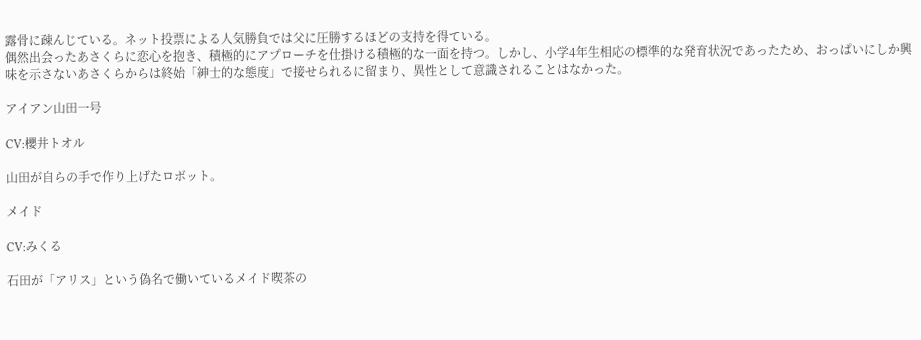露骨に疎んじている。ネット投票による人気勝負では父に圧勝するほどの支持を得ている。
偶然出会ったあさくらに恋心を抱き、積極的にアプローチを仕掛ける積極的な一面を持つ。しかし、小学4年生相応の標準的な発育状況であったため、おっぱいにしか興味を示さないあさくらからは終始「紳士的な態度」で接せられるに留まり、異性として意識されることはなかった。

アイアン山田一号

CV:櫻井トオル

山田が自らの手で作り上げたロボット。

メイド

CV:みくる

石田が「アリス」という偽名で働いているメイド喫茶の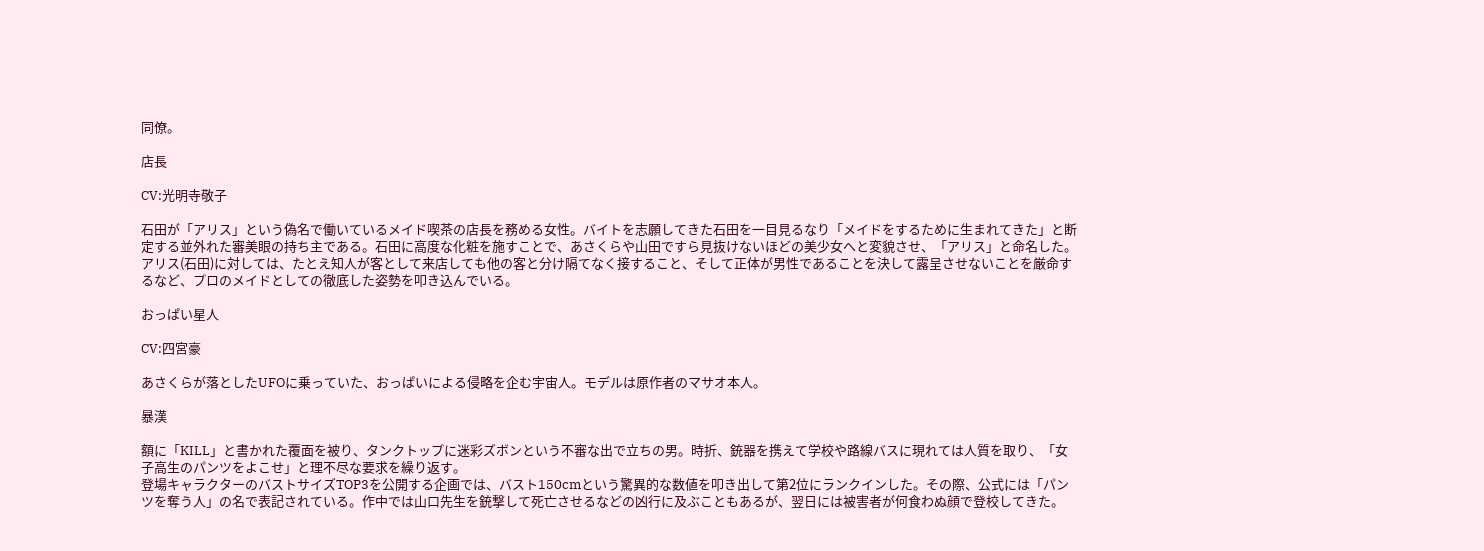同僚。

店長

CV:光明寺敬子

石田が「アリス」という偽名で働いているメイド喫茶の店長を務める女性。バイトを志願してきた石田を一目見るなり「メイドをするために生まれてきた」と断定する並外れた審美眼の持ち主である。石田に高度な化粧を施すことで、あさくらや山田ですら見抜けないほどの美少女へと変貌させ、「アリス」と命名した。
アリス(石田)に対しては、たとえ知人が客として来店しても他の客と分け隔てなく接すること、そして正体が男性であることを決して露呈させないことを厳命するなど、プロのメイドとしての徹底した姿勢を叩き込んでいる。

おっぱい星人

CV:四宮豪

あさくらが落としたUFOに乗っていた、おっぱいによる侵略を企む宇宙人。モデルは原作者のマサオ本人。

暴漢

額に「KILL」と書かれた覆面を被り、タンクトップに迷彩ズボンという不審な出で立ちの男。時折、銃器を携えて学校や路線バスに現れては人質を取り、「女子高生のパンツをよこせ」と理不尽な要求を繰り返す。
登場キャラクターのバストサイズTOP3を公開する企画では、バスト150cmという驚異的な数値を叩き出して第2位にランクインした。その際、公式には「パンツを奪う人」の名で表記されている。作中では山口先生を銃撃して死亡させるなどの凶行に及ぶこともあるが、翌日には被害者が何食わぬ顔で登校してきた。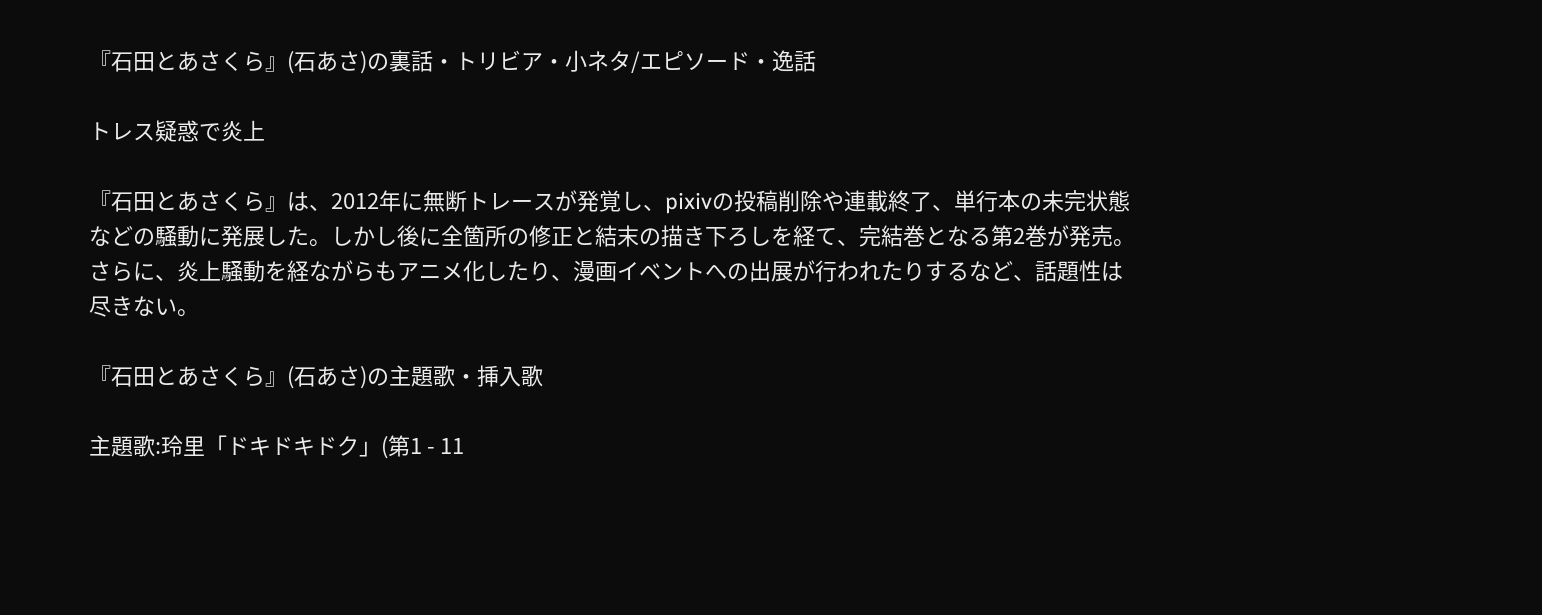『石田とあさくら』(石あさ)の裏話・トリビア・小ネタ/エピソード・逸話

トレス疑惑で炎上

『石田とあさくら』は、2012年に無断トレースが発覚し、pixivの投稿削除や連載終了、単行本の未完状態などの騒動に発展した。しかし後に全箇所の修正と結末の描き下ろしを経て、完結巻となる第2巻が発売。
さらに、炎上騒動を経ながらもアニメ化したり、漫画イベントへの出展が行われたりするなど、話題性は尽きない。

『石田とあさくら』(石あさ)の主題歌・挿入歌

主題歌:玲里「ドキドキドク」(第1 - 11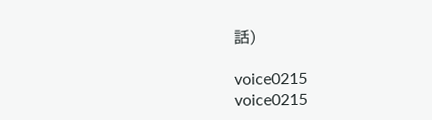話)

voice0215
voice0215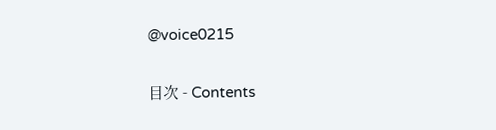@voice0215

目次 - Contents